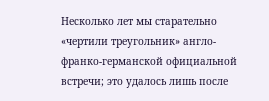Несколько лет мы старательно «чертили треугольник» англо-франко-германской официальной встречи; это удалось лишь после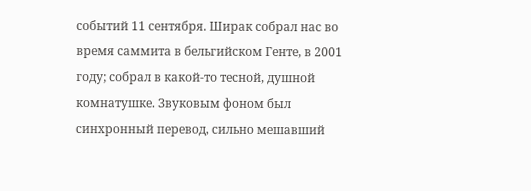событий 11 сентября. Ширак собрал нас во время саммита в бельгийском Генте, в 2001 году; собрал в какой-то тесной, душной комнатушке. Звуковым фоном был синхронный перевод, сильно мешавший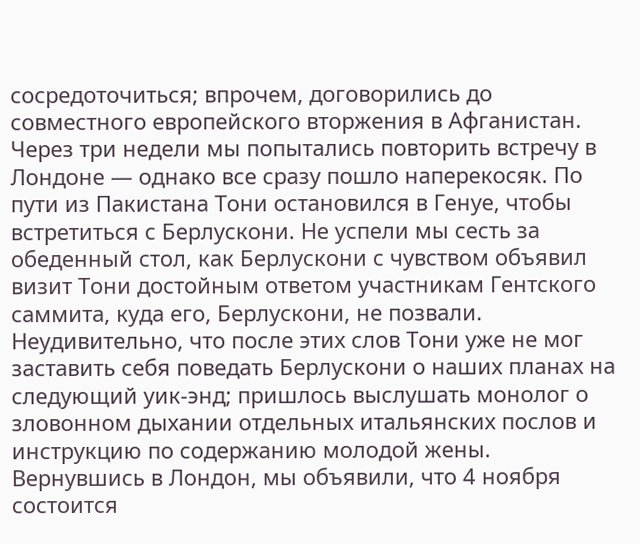сосредоточиться; впрочем, договорились до совместного европейского вторжения в Афганистан. Через три недели мы попытались повторить встречу в Лондоне — однако все сразу пошло наперекосяк. По пути из Пакистана Тони остановился в Генуе, чтобы встретиться с Берлускони. Не успели мы сесть за обеденный стол, как Берлускони с чувством объявил визит Тони достойным ответом участникам Гентского саммита, куда его, Берлускони, не позвали. Неудивительно, что после этих слов Тони уже не мог заставить себя поведать Берлускони о наших планах на следующий уик-энд; пришлось выслушать монолог о зловонном дыхании отдельных итальянских послов и инструкцию по содержанию молодой жены.
Вернувшись в Лондон, мы объявили, что 4 ноября состоится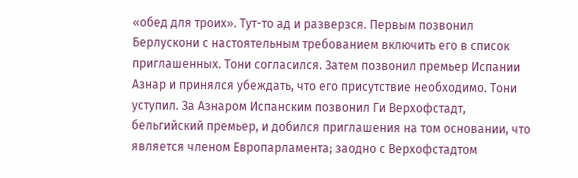«обед для троих». Тут-то ад и разверзся. Первым позвонил Берлускони с настоятельным требованием включить его в список приглашенных. Тони согласился. Затем позвонил премьер Испании Азнар и принялся убеждать, что его присутствие необходимо. Тони уступил. За Азнаром Испанским позвонил Ги Верхофстадт, бельгийский премьер, и добился приглашения на том основании, что является членом Европарламента; заодно с Верхофстадтом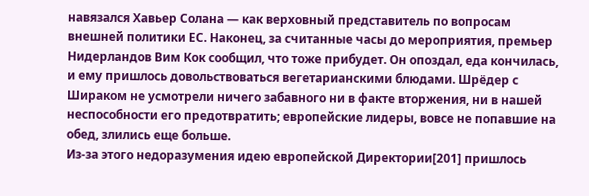навязался Хавьер Солана — как верховный представитель по вопросам внешней политики ЕС. Наконец, за считанные часы до мероприятия, премьер Нидерландов Вим Кок сообщил, что тоже прибудет. Он опоздал, еда кончилась, и ему пришлось довольствоваться вегетарианскими блюдами. Шрёдер с Шираком не усмотрели ничего забавного ни в факте вторжения, ни в нашей неспособности его предотвратить; европейские лидеры, вовсе не попавшие на обед, злились еще больше.
Из-за этого недоразумения идею европейской Директории[201] пришлось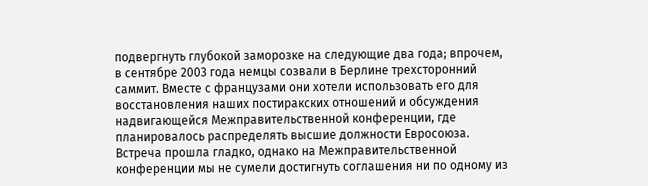подвергнуть глубокой заморозке на следующие два года; впрочем, в сентябре 2003 года немцы созвали в Берлине трехсторонний саммит. Вместе с французами они хотели использовать его для восстановления наших постиракских отношений и обсуждения надвигающейся Межправительственной конференции, где планировалось распределять высшие должности Евросоюза. Встреча прошла гладко, однако на Межправительственной конференции мы не сумели достигнуть соглашения ни по одному из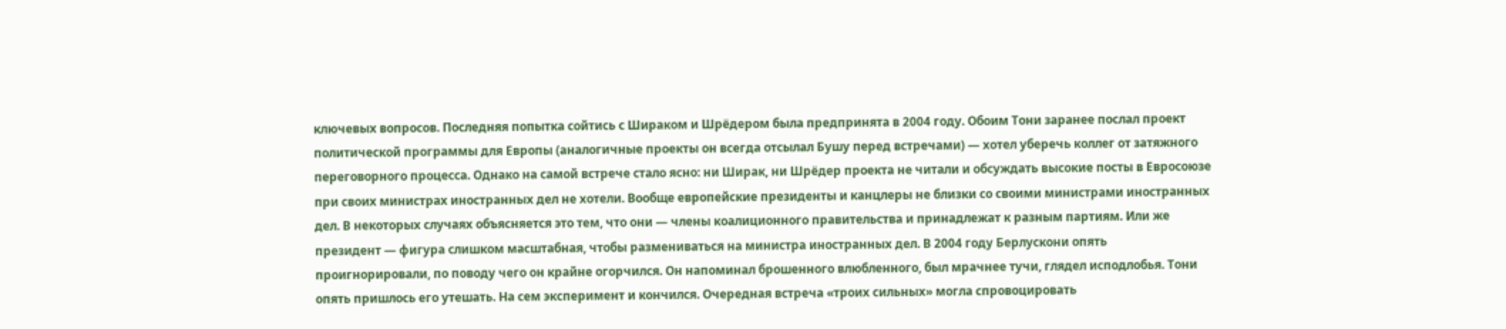ключевых вопросов. Последняя попытка сойтись с Шираком и Шрёдером была предпринята в 2004 году. Обоим Тони заранее послал проект политической программы для Европы (аналогичные проекты он всегда отсылал Бушу перед встречами) — хотел уберечь коллег от затяжного переговорного процесса. Однако на самой встрече стало ясно: ни Ширак, ни Шрёдер проекта не читали и обсуждать высокие посты в Евросоюзе при своих министрах иностранных дел не хотели. Вообще европейские президенты и канцлеры не близки со своими министрами иностранных дел. В некоторых случаях объясняется это тем, что они — члены коалиционного правительства и принадлежат к разным партиям. Или же президент — фигура слишком масштабная, чтобы размениваться на министра иностранных дел. В 2004 году Берлускони опять проигнорировали, по поводу чего он крайне огорчился. Он напоминал брошенного влюбленного, был мрачнее тучи, глядел исподлобья. Тони опять пришлось его утешать. На сем эксперимент и кончился. Очередная встреча «троих сильных» могла спровоцировать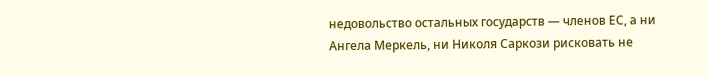недовольство остальных государств — членов ЕС, а ни Ангела Меркель, ни Николя Саркози рисковать не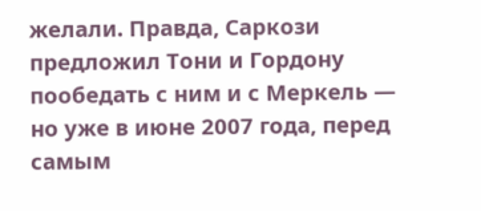желали. Правда, Саркози предложил Тони и Гордону пообедать с ним и с Меркель — но уже в июне 2007 года, перед самым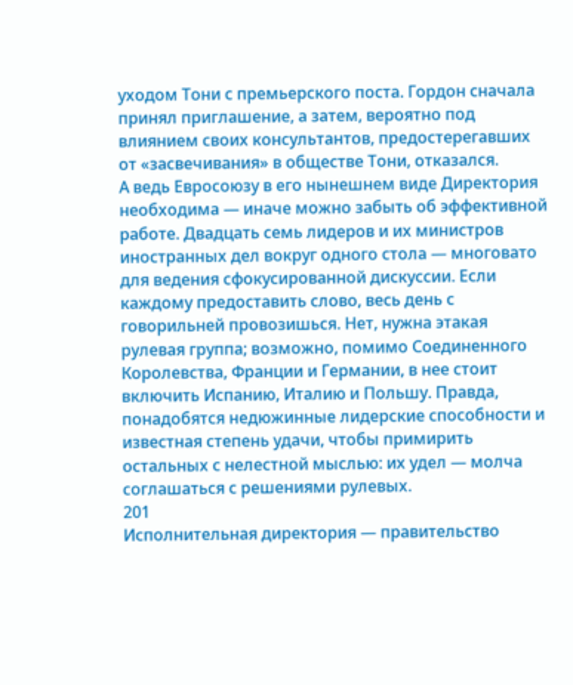уходом Тони с премьерского поста. Гордон сначала принял приглашение, а затем, вероятно под влиянием своих консультантов, предостерегавших от «засвечивания» в обществе Тони, отказался.
А ведь Евросоюзу в его нынешнем виде Директория необходима — иначе можно забыть об эффективной работе. Двадцать семь лидеров и их министров иностранных дел вокруг одного стола — многовато для ведения сфокусированной дискуссии. Если каждому предоставить слово, весь день с говорильней провозишься. Нет, нужна этакая рулевая группа; возможно, помимо Соединенного Королевства, Франции и Германии, в нее стоит включить Испанию, Италию и Польшу. Правда, понадобятся недюжинные лидерские способности и известная степень удачи, чтобы примирить остальных с нелестной мыслью: их удел — молча соглашаться с решениями рулевых.
201
Исполнительная директория — правительство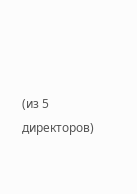(из 5 директоров)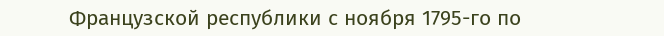Французской республики с ноября 1795-го по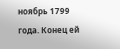ноябрь 1799 года. Конец ей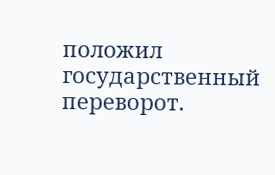положил государственный переворот.